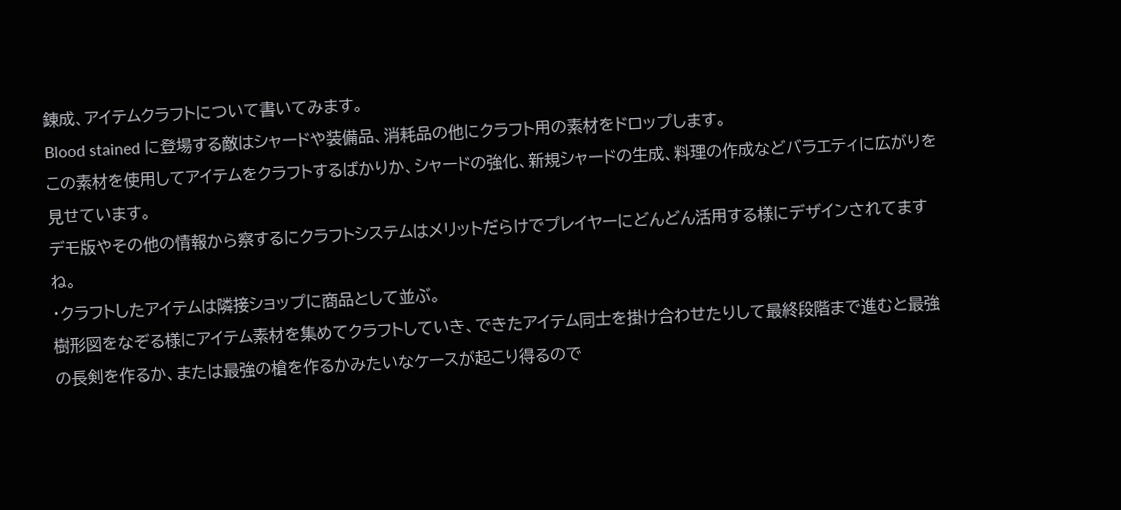錬成、アイテムクラフトについて書いてみます。
Blood stained に登場する敵はシャードや装備品、消耗品の他にクラフト用の素材をドロップします。
この素材を使用してアイテムをクラフトするばかりか、シャードの強化、新規シャードの生成、料理の作成などバラエティに広がりを見せています。
デモ版やその他の情報から察するにクラフトシステムはメリットだらけでプレイヤーにどんどん活用する様にデザインされてますね。
・クラフトしたアイテムは隣接ショップに商品として並ぶ。
樹形図をなぞる様にアイテム素材を集めてクラフトしていき、できたアイテム同士を掛け合わせたりして最終段階まで進むと最強の長剣を作るか、または最強の槍を作るかみたいなケースが起こり得るので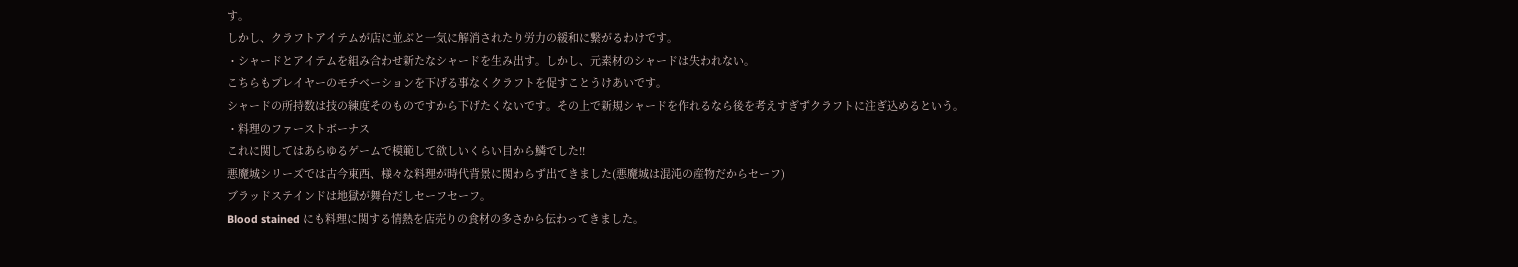す。
しかし、クラフトアイテムが店に並ぶと一気に解消されたり労力の緩和に繋がるわけです。
・シャードとアイテムを組み合わせ新たなシャードを生み出す。しかし、元素材のシャードは失われない。
こちらもプレイヤーのモチベーションを下げる事なくクラフトを促すことうけあいです。
シャードの所持数は技の練度そのものですから下げたくないです。その上で新規シャードを作れるなら後を考えすぎずクラフトに注ぎ込めるという。
・料理のファーストボーナス
これに関してはあらゆるゲームで模範して欲しいくらい目から鱗でした!!
悪魔城シリーズでは古今東西、様々な料理が時代背景に関わらず出てきました(悪魔城は混沌の産物だからセーフ)
ブラッドステインドは地獄が舞台だしセーフセーフ。
Blood stained にも料理に関する情熱を店売りの食材の多さから伝わってきました。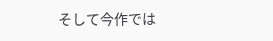そして今作では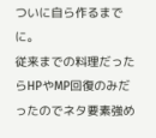ついに自ら作るまでに。
従来までの料理だったらHPやMP回復のみだったのでネタ要素強め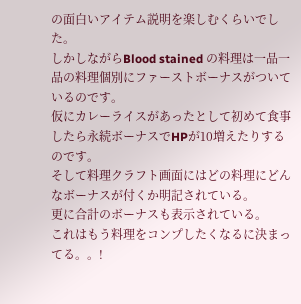の面白いアイテム説明を楽しむくらいでした。
しかしながらBlood stained の料理は一品一品の料理個別にファーストボーナスがついているのです。
仮にカレーライスがあったとして初めて食事したら永続ボーナスでHPが10増えたりするのです。
そして料理クラフト画面にはどの料理にどんなボーナスが付くか明記されている。
更に合計のボーナスも表示されている。
これはもう料理をコンプしたくなるに決まってる。。!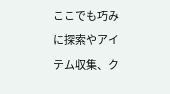ここでも巧みに探索やアイテム収集、ク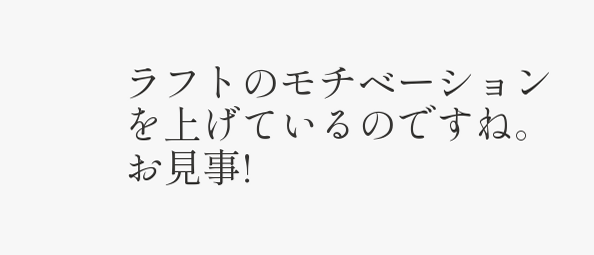ラフトのモチベーションを上げているのですね。
お見事!